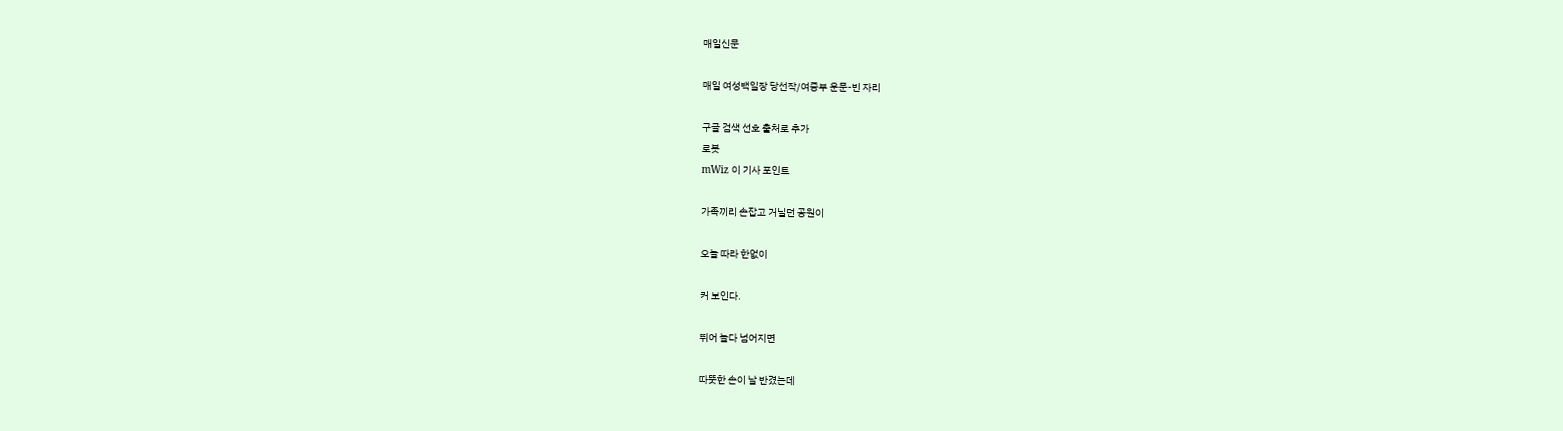매일신문

매일 여성백일장 당선작/여중부 운문-빈 자리

구글 검색 선호 출처로 추가
로봇
mWiz 이 기사 포인트

가족끼리 손잡고 거닐던 공원이

오늘 따라 한없이

커 보인다.

뛰어 놀다 넘어지면

따뜻한 손이 날 반겼는데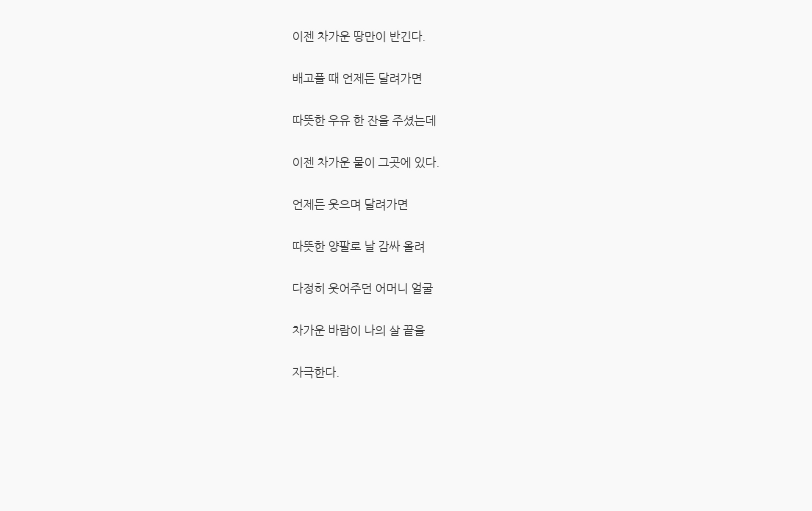이젠 차가운 땅만이 반긴다.

배고플 때 언제든 달려가면

따뜻한 우유 한 잔을 주셨는데

이젠 차가운 물이 그곳에 있다.

언제든 웃으며 달려가면

따뜻한 양팔로 날 감싸 올려

다정히 웃어주던 어머니 얼굴

차가운 바람이 나의 살 끝을

자극한다.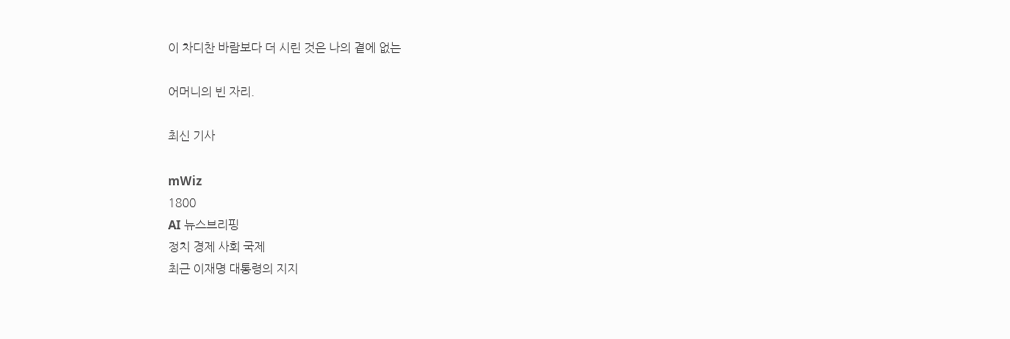이 차디찬 바람보다 더 시린 것은 나의 곁에 없는

어머니의 빈 자리.

최신 기사

mWiz
1800
AI 뉴스브리핑
정치 경제 사회 국제
최근 이재명 대통령의 지지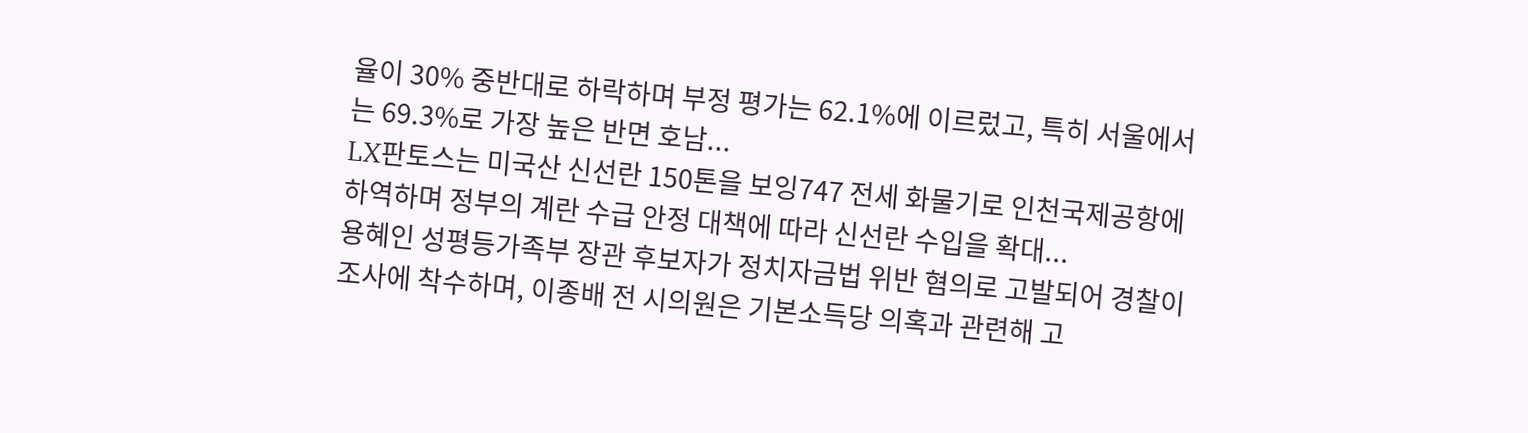율이 30% 중반대로 하락하며 부정 평가는 62.1%에 이르렀고, 특히 서울에서는 69.3%로 가장 높은 반면 호남...
LX판토스는 미국산 신선란 150톤을 보잉747 전세 화물기로 인천국제공항에 하역하며 정부의 계란 수급 안정 대책에 따라 신선란 수입을 확대...
용혜인 성평등가족부 장관 후보자가 정치자금법 위반 혐의로 고발되어 경찰이 조사에 착수하며, 이종배 전 시의원은 기본소득당 의혹과 관련해 고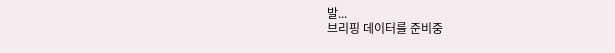발...
브리핑 데이터를 준비중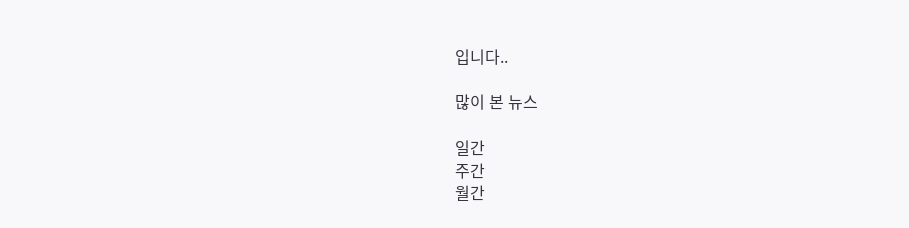입니다..

많이 본 뉴스

일간
주간
월간